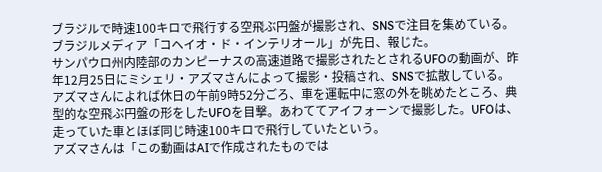ブラジルで時速100キロで飛行する空飛ぶ円盤が撮影され、SNSで注目を集めている。ブラジルメディア「コヘイオ・ド・インテリオール」が先日、報じた。
サンパウロ州内陸部のカンピーナスの高速道路で撮影されたとされるUFOの動画が、昨年12月25日にミシェリ・アズマさんによって撮影・投稿され、SNSで拡散している。
アズマさんによれば休日の午前9時52分ごろ、車を運転中に窓の外を眺めたところ、典型的な空飛ぶ円盤の形をしたUFOを目撃。あわててアイフォーンで撮影した。UFOは、走っていた車とほぼ同じ時速100キロで飛行していたという。
アズマさんは「この動画はAIで作成されたものでは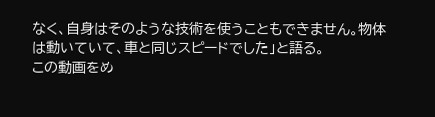なく、自身はそのような技術を使うこともできません。物体は動いていて、車と同じスピードでした」と語る。
この動画をめ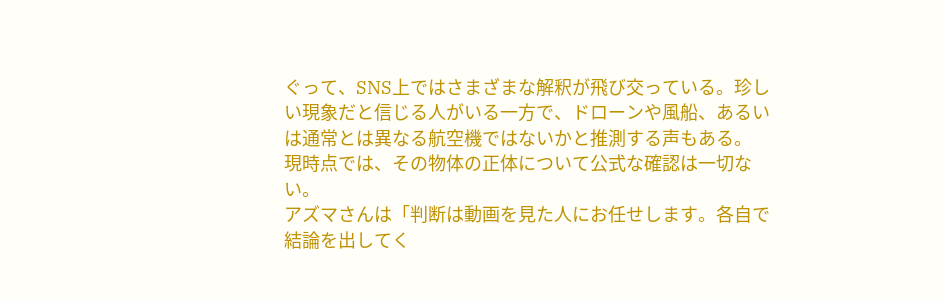ぐって、SNS上ではさまざまな解釈が飛び交っている。珍しい現象だと信じる人がいる一方で、ドローンや風船、あるいは通常とは異なる航空機ではないかと推測する声もある。
現時点では、その物体の正体について公式な確認は一切ない。
アズマさんは「判断は動画を見た人にお任せします。各自で結論を出してく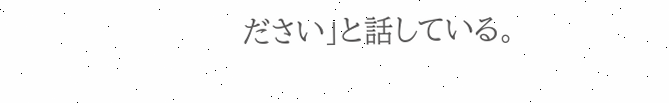ださい」と話している。